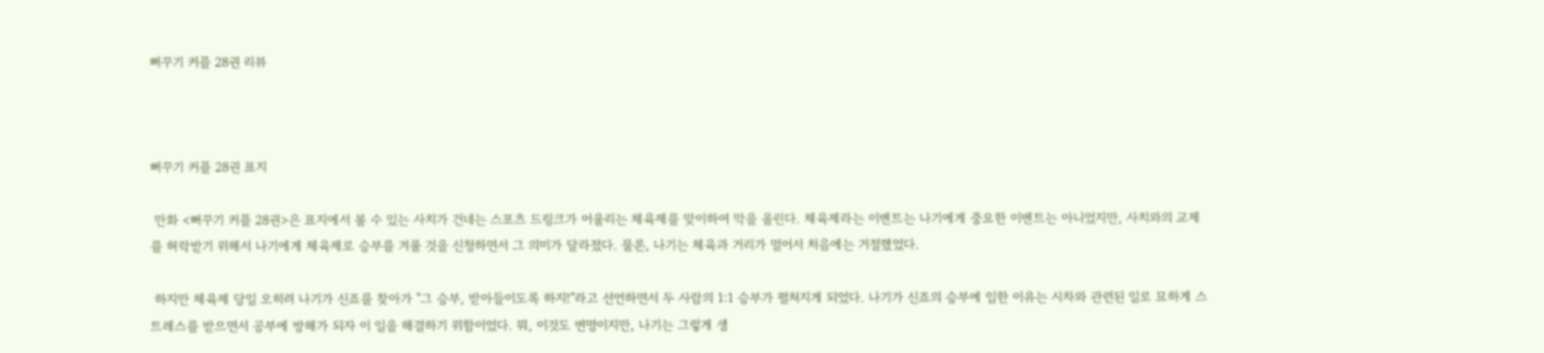뻐꾸기 커플 28권 리뷰



뻐꾸기 커플 28권 표지

 만화 <뻐꾸기 커플 28권>은 표지에서 볼 수 있는 사치가 건네는 스포츠 드링크가 어울리는 체육제를 맞이하여 막을 올린다. 체육제라는 이벤트는 나기에게 중요한 이벤트는 아니었지만, 사치와의 교제를 허락받기 위해서 나기에게 체육제로 승부를 겨룰 것을 신청하면서 그 의미가 달라졌다. 물론, 나기는 체육과 거리가 멀어서 처음에는 거절했었다.

 하지만 체육제 당일 오히려 나기가 신죠를 찾아가 "그 승부, 받아들이도록 하지!"라고 선언하면서 두 사람의 1:1 승부가 펼쳐지게 되었다. 나기가 신죠의 승부에 임한 이유는 시차와 관련된 일로 묘하게 스트레스를 받으면서 공부에 방해가 되자 이 일을 해결하기 위함이었다. 뭐, 이것도 변명이지만, 나기는 그렇게 생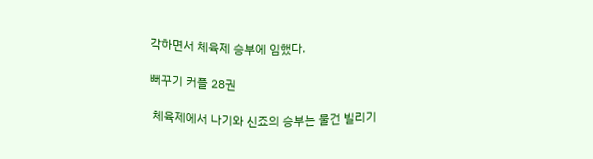각하면서 체육제 승부에 임했다.

뻐꾸기 커플 28권

 체육제에서 나기와 신죠의 승부는 물건 빌리기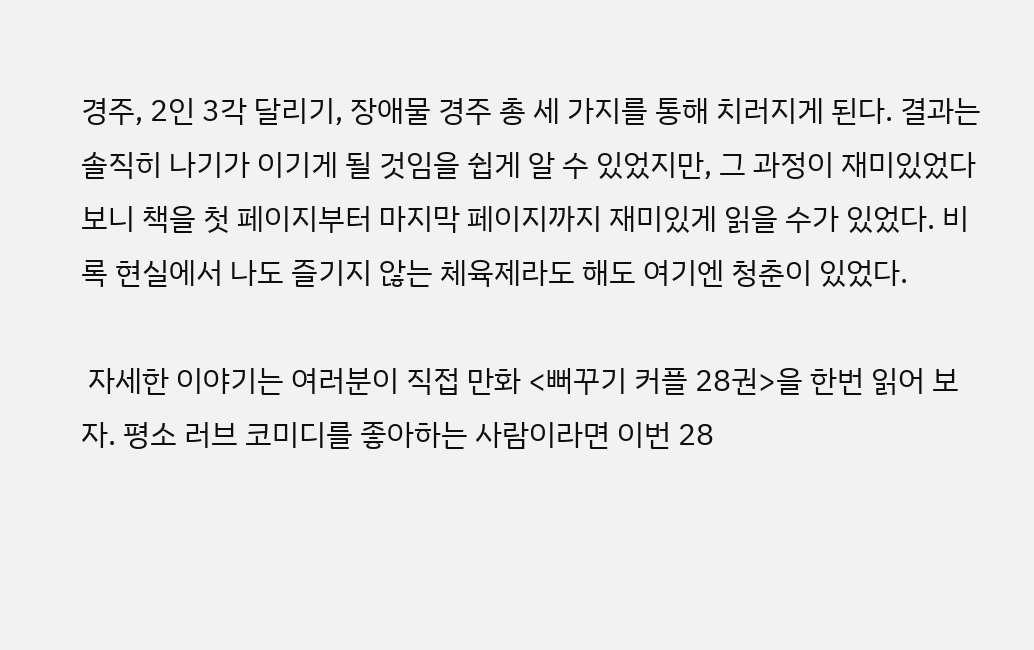경주, 2인 3각 달리기, 장애물 경주 총 세 가지를 통해 치러지게 된다. 결과는 솔직히 나기가 이기게 될 것임을 쉽게 알 수 있었지만, 그 과정이 재미있었다 보니 책을 첫 페이지부터 마지막 페이지까지 재미있게 읽을 수가 있었다. 비록 현실에서 나도 즐기지 않는 체육제라도 해도 여기엔 청춘이 있었다.

 자세한 이야기는 여러분이 직접 만화 <뻐꾸기 커플 28권>을 한번 읽어 보자. 평소 러브 코미디를 좋아하는 사람이라면 이번 28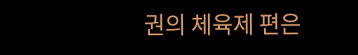권의 체육제 편은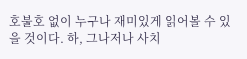호불호 없이 누구나 재미있게 읽어볼 수 있을 것이다. 하, 그나저나 사치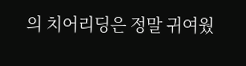의 치어리딩은 정말 귀여웠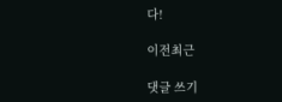다!

이전최근

댓글 쓰기